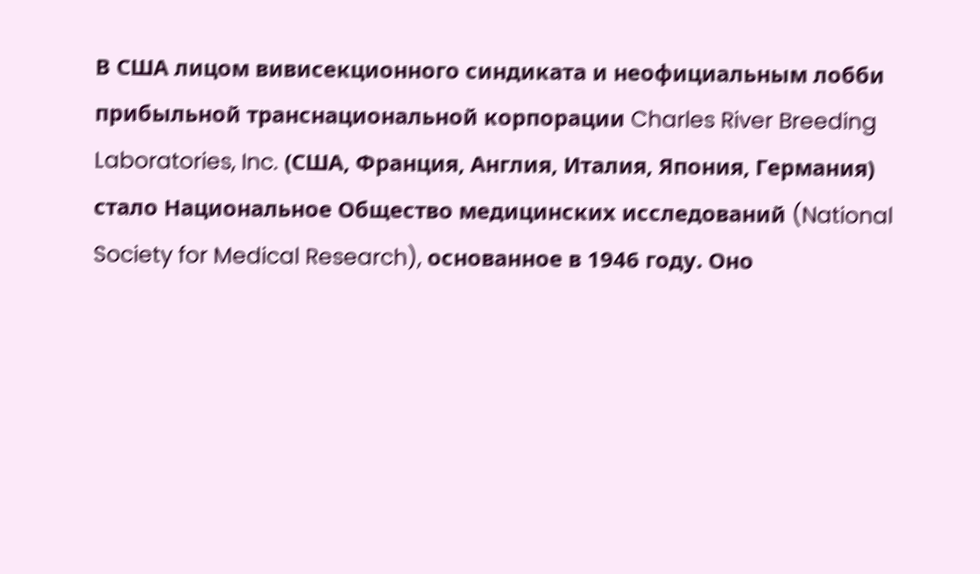В США лицом вивисекционного синдиката и неофициальным лобби прибыльной транснациональной корпорации Charles River Breeding Laboratories, Inc. (США, Франция, Англия, Италия, Япония, Германия) стало Национальное Общество медицинских исследований (National Society for Medical Research), основанное в 1946 году. Оно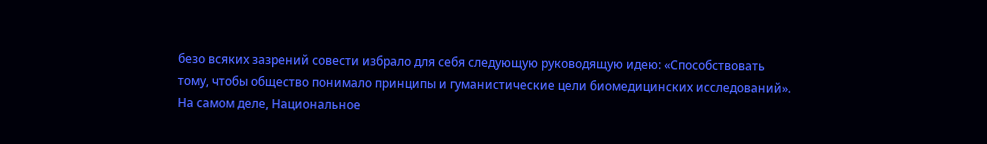безо всяких зазрений совести избрало для себя следующую руководящую идею: «Способствовать тому, чтобы общество понимало принципы и гуманистические цели биомедицинских исследований».
На самом деле, Национальное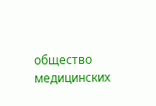общество медицинских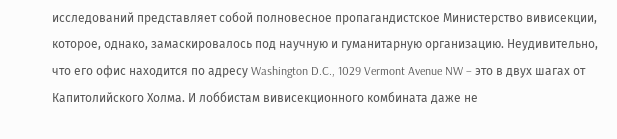исследований представляет собой полновесное пропагандистское Министерство вивисекции, которое, однако, замаскировалось под научную и гуманитарную организацию. Неудивительно, что его офис находится по адресу Washington D.C., 1029 Vermont Avenue NW – это в двух шагах от Капитолийского Холма. И лоббистам вивисекционного комбината даже не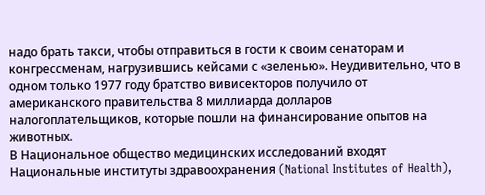надо брать такси, чтобы отправиться в гости к своим сенаторам и конгрессменам, нагрузившись кейсами с «зеленью». Неудивительно, что в одном только 1977 году братство вивисекторов получило от американского правительства 8 миллиарда долларов налогоплательщиков, которые пошли на финансирование опытов на животных.
В Национальное общество медицинских исследований входят Национальные институты здравоохранения (National Institutes of Health),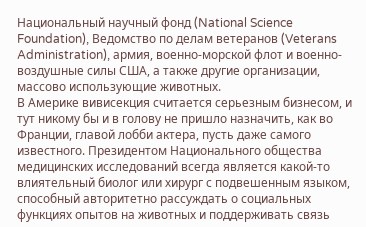Национальный научный фонд (National Science Foundation), Ведомство по делам ветеранов (Veterans Administration), армия, военно-морской флот и военно-воздушные силы США, а также другие организации, массово использующие животных.
В Америке вивисекция считается серьезным бизнесом, и тут никому бы и в голову не пришло назначить, как во Франции, главой лобби актера, пусть даже самого известного. Президентом Национального общества медицинских исследований всегда является какой-то влиятельный биолог или хирург с подвешенным языком, способный авторитетно рассуждать о социальных функциях опытов на животных и поддерживать связь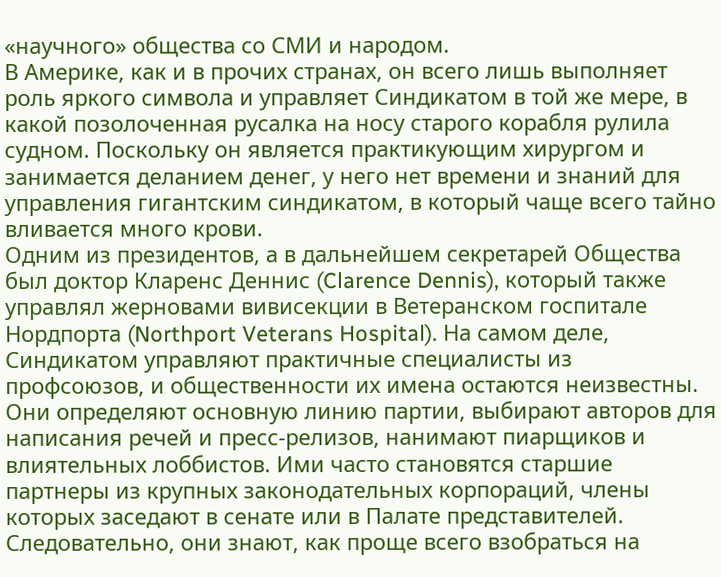«научного» общества со СМИ и народом.
В Америке, как и в прочих странах, он всего лишь выполняет роль яркого символа и управляет Синдикатом в той же мере, в какой позолоченная русалка на носу старого корабля рулила судном. Поскольку он является практикующим хирургом и занимается деланием денег, у него нет времени и знаний для управления гигантским синдикатом, в который чаще всего тайно вливается много крови.
Одним из президентов, а в дальнейшем секретарей Общества был доктор Кларенс Деннис (Clarence Dennis), который также управлял жерновами вивисекции в Ветеранском госпитале Нордпорта (Northport Veterans Hospital). На самом деле, Синдикатом управляют практичные специалисты из профсоюзов, и общественности их имена остаются неизвестны. Они определяют основную линию партии, выбирают авторов для написания речей и пресс-релизов, нанимают пиарщиков и влиятельных лоббистов. Ими часто становятся старшие партнеры из крупных законодательных корпораций, члены которых заседают в сенате или в Палате представителей. Следовательно, они знают, как проще всего взобраться на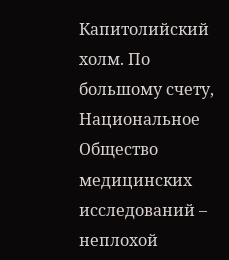Капитолийский холм. По большому счету, Национальное Общество медицинских исследований – неплохой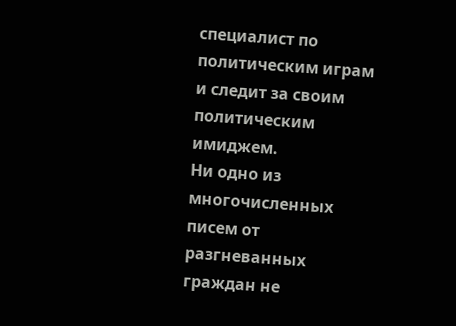специалист по политическим играм и следит за своим политическим имиджем.
Ни одно из многочисленных писем от разгневанных граждан не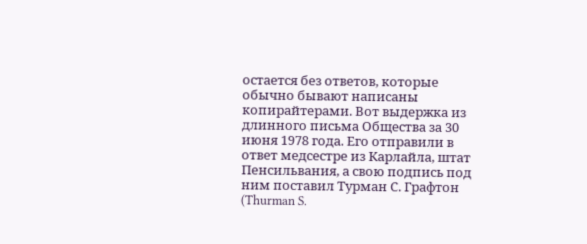остается без ответов, которые обычно бывают написаны копирайтерами. Вот выдержка из длинного письма Общества за 30 июня 1978 года. Его отправили в ответ медсестре из Карлайла, штат Пенсильвания, а свою подпись под ним поставил Турман С. Графтон (Thurman S.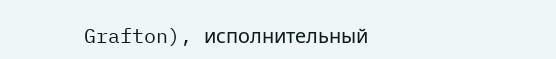Grafton), исполнительный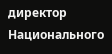директор Национального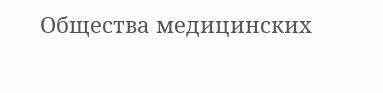Общества медицинских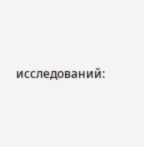исследований: